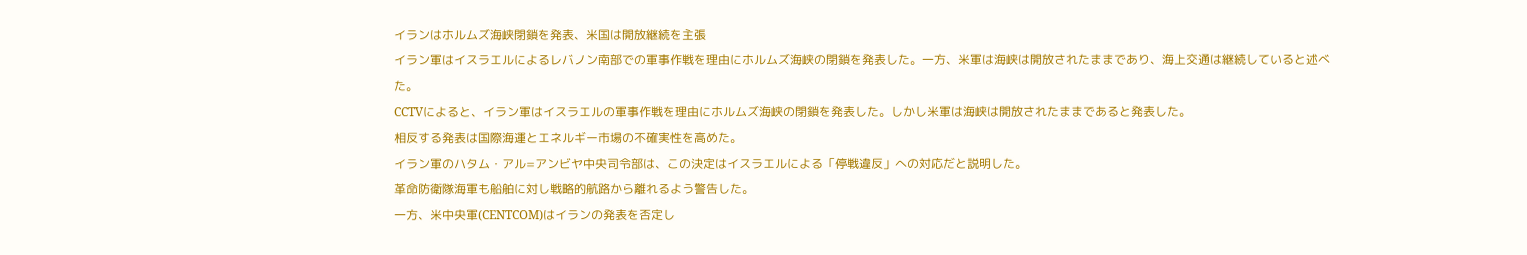イランはホルムズ海峡閉鎖を発表、米国は開放継続を主張
イラン軍はイスラエルによるレバノン南部での軍事作戦を理由にホルムズ海峡の閉鎖を発表した。一方、米軍は海峡は開放されたままであり、海上交通は継続していると述べた。
CCTVによると、イラン軍はイスラエルの軍事作戦を理由にホルムズ海峡の閉鎖を発表した。しかし米軍は海峡は開放されたままであると発表した。
相反する発表は国際海運とエネルギー市場の不確実性を高めた。
イラン軍のハタム・アル=アンビヤ中央司令部は、この決定はイスラエルによる「停戦違反」への対応だと説明した。
革命防衛隊海軍も船舶に対し戦略的航路から離れるよう警告した。
一方、米中央軍(CENTCOM)はイランの発表を否定し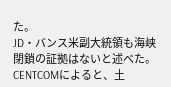た。
JD・バンス米副大統領も海峡閉鎖の証拠はないと述べた。
CENTCOMによると、土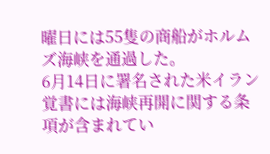曜日には55隻の商船がホルムズ海峡を通過した。
6月14日に署名された米イラン覚書には海峡再開に関する条項が含まれてい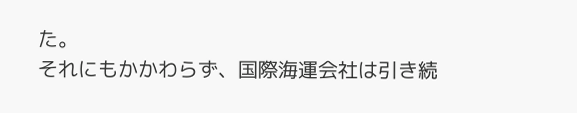た。
それにもかかわらず、国際海運会社は引き続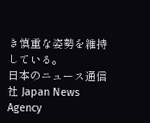き慎重な姿勢を維持している。
日本のニュース通信社 Japan News Agency